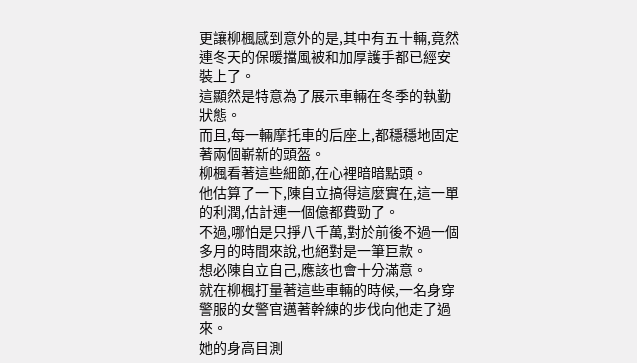更讓柳楓感到意外的是,其中有五十輛,竟然連冬天的保暖擋風被和加厚護手都已經安裝上了。
這顯然是特意為了展示車輛在冬季的執勤狀態。
而且,每一輛摩托車的后座上,都穩穩地固定著兩個嶄新的頭盔。
柳楓看著這些細節,在心裡暗暗點頭。
他估算了一下,陳自立搞得這麼實在,這一單的利潤,估計連一個億都費勁了。
不過,哪怕是只掙八千萬,對於前後不過一個多月的時間來說,也絕對是一筆巨款。
想必陳自立自己,應該也會十分滿意。
就在柳楓打量著這些車輛的時候,一名身穿警服的女警官邁著幹練的步伐向他走了過來。
她的身高目測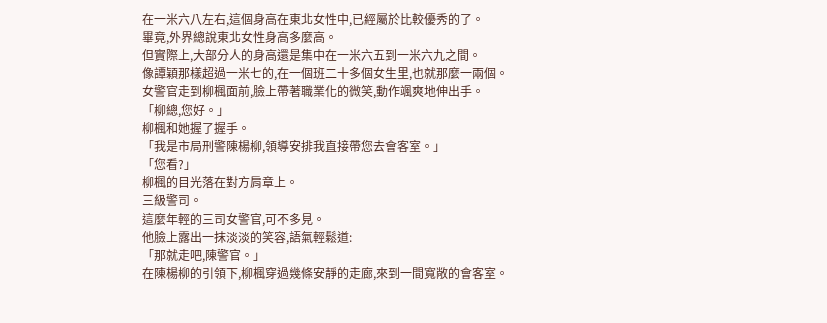在一米六八左右,這個身高在東北女性中,已經屬於比較優秀的了。
畢竟,外界總說東北女性身高多麼高。
但實際上,大部分人的身高還是集中在一米六五到一米六九之間。
像譚穎那樣超過一米七的,在一個班二十多個女生里,也就那麼一兩個。
女警官走到柳楓面前,臉上帶著職業化的微笑,動作颯爽地伸出手。
「柳總,您好。」
柳楓和她握了握手。
「我是市局刑警陳楊柳,領導安排我直接帶您去會客室。」
「您看?」
柳楓的目光落在對方肩章上。
三級警司。
這麼年輕的三司女警官,可不多見。
他臉上露出一抹淡淡的笑容,語氣輕鬆道:
「那就走吧,陳警官。」
在陳楊柳的引領下,柳楓穿過幾條安靜的走廊,來到一間寬敞的會客室。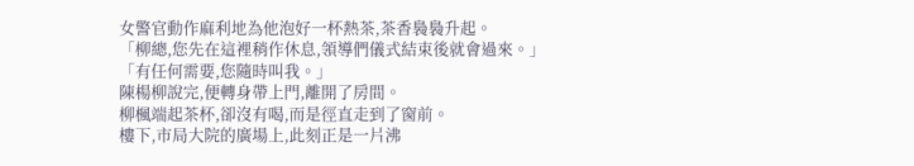女警官動作麻利地為他泡好一杯熱茶,茶香裊裊升起。
「柳總,您先在這裡稍作休息,領導們儀式結束後就會過來。」
「有任何需要,您隨時叫我。」
陳楊柳說完,便轉身帶上門,離開了房間。
柳楓端起茶杯,卻沒有喝,而是徑直走到了窗前。
樓下,市局大院的廣場上,此刻正是一片沸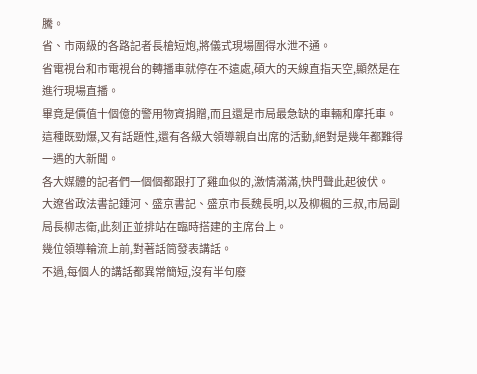騰。
省、市兩級的各路記者長槍短炮,將儀式現場圍得水泄不通。
省電視台和市電視台的轉播車就停在不遠處,碩大的天線直指天空,顯然是在進行現場直播。
畢竟是價值十個億的警用物資捐贈,而且還是市局最急缺的車輛和摩托車。
這種既勁爆,又有話題性,還有各級大領導親自出席的活動,絕對是幾年都難得一遇的大新聞。
各大媒體的記者們一個個都跟打了雞血似的,激情滿滿,快門聲此起彼伏。
大遼省政法書記鍾河、盛京書記、盛京市長魏長明,以及柳楓的三叔,市局副局長柳志衛,此刻正並排站在臨時搭建的主席台上。
幾位領導輪流上前,對著話筒發表講話。
不過,每個人的講話都異常簡短,沒有半句廢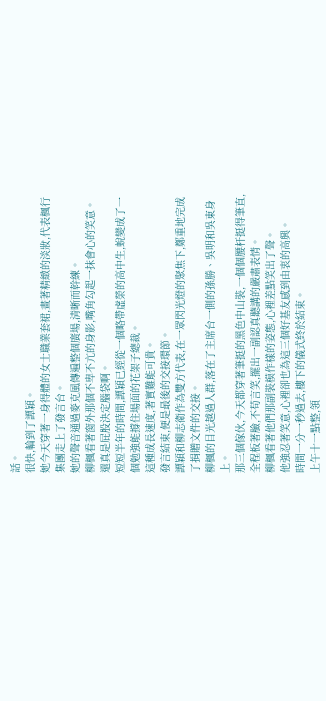話。
很快,輪到了譚穎。
她今天穿著一身得體的女士職業套裙,畫著精緻的淡妝,代表楓行集團走上了發言台。
她的聲音通過麥克風傳遍整個廣場,清晰而幹練。
柳楓看著窗外那個不卑不亢的身影,嘴角勾起一抹會心的笑意。
還真是屁股決定腦袋啊。
短短半年的時間,譚穎已經從一個略帶虛榮的高中生,蛻變成了一個勉強能撐住場面的花架子總裁。
這種成長速度,著實難能可貴。
發言結束,便是最後的交接環節。
譚穎和柳志衛作為雙方代表,在一眾閃光燈的聚焦下,鄭重地完成了捐贈文件的交接。
柳楓的目光越過人群,落在了主席台一側的孫勝、吳明和吳東身上。
那三個傢伙,今天都穿著筆挺的黑色中山裝,一個個腰杆挺得筆直,全程板著臉,不苟言笑,擺出一副認真聽講的嚴肅表情。
柳楓看著他們那副裝模作樣的姿態,心裡差點笑出了聲。
他強忍著笑意,心裡卻也為這三個好基友感到由衷的高興。
時間一分一秒過去,樓下的儀式終於結束。
上午十一點整,領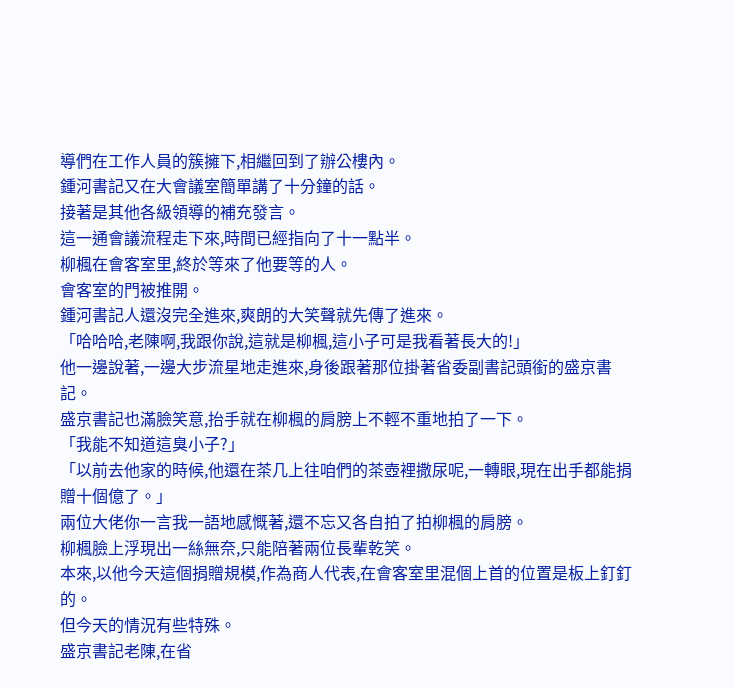導們在工作人員的簇擁下,相繼回到了辦公樓內。
鍾河書記又在大會議室簡單講了十分鐘的話。
接著是其他各級領導的補充發言。
這一通會議流程走下來,時間已經指向了十一點半。
柳楓在會客室里,終於等來了他要等的人。
會客室的門被推開。
鍾河書記人還沒完全進來,爽朗的大笑聲就先傳了進來。
「哈哈哈,老陳啊,我跟你說,這就是柳楓,這小子可是我看著長大的!」
他一邊說著,一邊大步流星地走進來,身後跟著那位掛著省委副書記頭銜的盛京書記。
盛京書記也滿臉笑意,抬手就在柳楓的肩膀上不輕不重地拍了一下。
「我能不知道這臭小子?」
「以前去他家的時候,他還在茶几上往咱們的茶壺裡撒尿呢,一轉眼,現在出手都能捐贈十個億了。」
兩位大佬你一言我一語地感慨著,還不忘又各自拍了拍柳楓的肩膀。
柳楓臉上浮現出一絲無奈,只能陪著兩位長輩乾笑。
本來,以他今天這個捐贈規模,作為商人代表,在會客室里混個上首的位置是板上釘釘的。
但今天的情況有些特殊。
盛京書記老陳,在省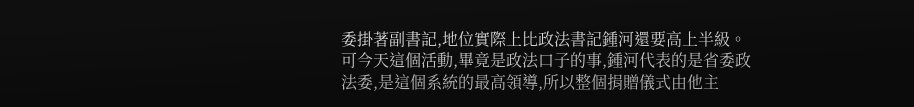委掛著副書記,地位實際上比政法書記鍾河還要高上半級。
可今天這個活動,畢竟是政法口子的事,鍾河代表的是省委政法委,是這個系統的最高領導,所以整個捐贈儀式由他主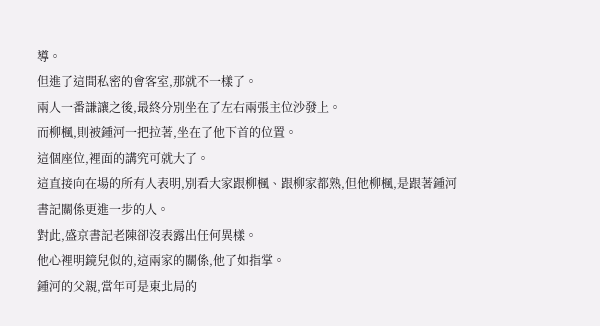導。
但進了這間私密的會客室,那就不一樣了。
兩人一番謙讓之後,最終分別坐在了左右兩張主位沙發上。
而柳楓,則被鍾河一把拉著,坐在了他下首的位置。
這個座位,裡面的講究可就大了。
這直接向在場的所有人表明,別看大家跟柳楓、跟柳家都熟,但他柳楓,是跟著鍾河書記關係更進一步的人。
對此,盛京書記老陳卻沒表露出任何異樣。
他心裡明鏡兒似的,這兩家的關係,他了如指掌。
鍾河的父親,當年可是東北局的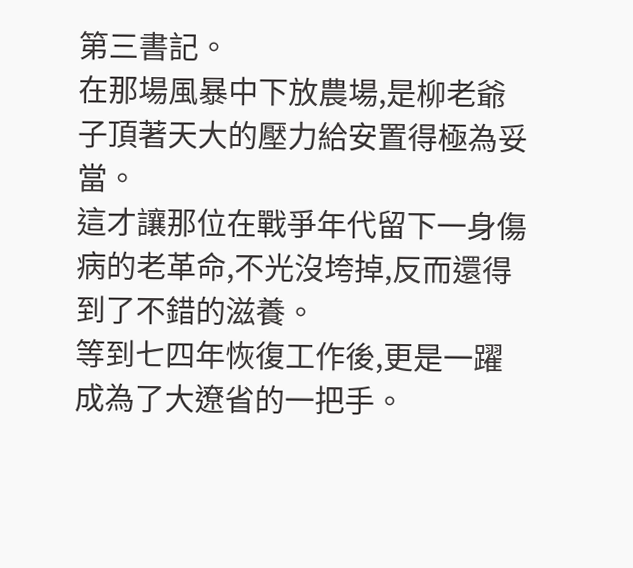第三書記。
在那場風暴中下放農場,是柳老爺子頂著天大的壓力給安置得極為妥當。
這才讓那位在戰爭年代留下一身傷病的老革命,不光沒垮掉,反而還得到了不錯的滋養。
等到七四年恢復工作後,更是一躍成為了大遼省的一把手。